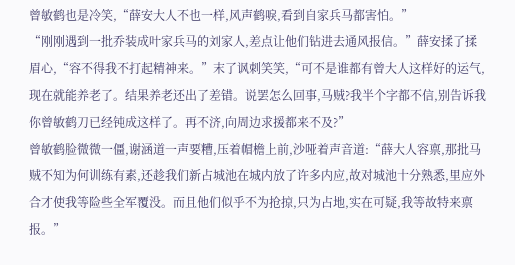曾敏鹤也是冷笑,“薛安大人不也一样,风声鹤唳,看到自家兵马都害怕。”
“刚刚遇到一批乔装成叶家兵马的刘家人,差点让他们钻进去通风报信。”薛安揉了揉眉心,“容不得我不打起精神来。”末了讽刺笑笑,“可不是谁都有曾大人这样好的运气,现在就能养老了。结果养老还出了差错。说罢怎么回事,马贼?我半个字都不信,别告诉我你曾敏鹤刀已经钝成这样了。再不济,向周边求援都来不及?”
曾敏鹤脸微微一僵,谢涵道一声要糟,压着帽檐上前,沙哑着声音道:“薛大人容禀,那批马贼不知为何训练有素,还趁我们新占城池在城内放了许多内应,故对城池十分熟悉,里应外合才使我等险些全军覆没。而且他们似乎不为抢掠,只为占地,实在可疑,我等故特来禀报。”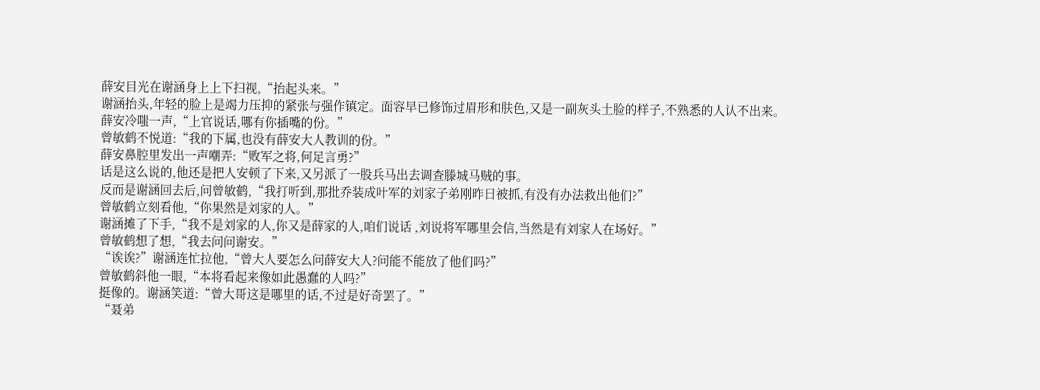薛安目光在谢涵身上上下扫视,“抬起头来。”
谢涵抬头,年轻的脸上是竭力压抑的紧张与强作镇定。面容早已修饰过眉形和肤色,又是一副灰头土脸的样子,不熟悉的人认不出来。
薛安冷嗤一声,“上官说话,哪有你插嘴的份。”
曾敏鹤不悦道:“我的下属,也没有薛安大人教训的份。”
薛安鼻腔里发出一声嘲弄:“败军之将,何足言勇?”
话是这么说的,他还是把人安顿了下来,又另派了一股兵马出去调查滕城马贼的事。
反而是谢涵回去后,问曾敏鹤,“我打听到,那批乔装成叶军的刘家子弟刚昨日被抓,有没有办法救出他们?”
曾敏鹤立刻看他,“你果然是刘家的人。”
谢涵摊了下手,“我不是刘家的人,你又是薛家的人,咱们说话 ,刘说将军哪里会信,当然是有刘家人在场好。”
曾敏鹤想了想,“我去问问谢安。”
“诶诶?”谢涵连忙拉他,“曾大人要怎么问薛安大人?问能不能放了他们吗?”
曾敏鹤斜他一眼,“本将看起来像如此愚蠢的人吗?”
挺像的。谢涵笑道:“曾大哥这是哪里的话,不过是好奇罢了。”
“聂弟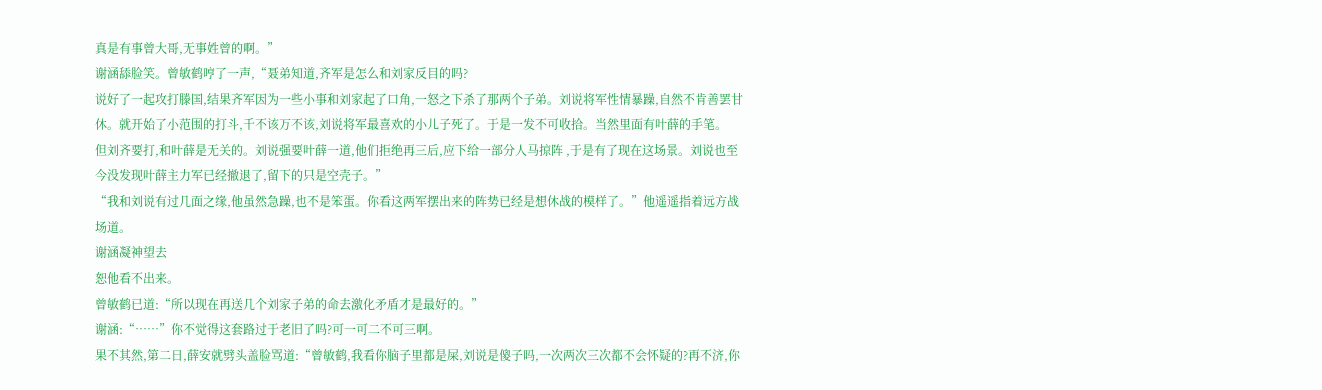真是有事曾大哥,无事姓曾的啊。”
谢涵舔脸笑。曾敏鹤哼了一声,“聂弟知道,齐军是怎么和刘家反目的吗?
说好了一起攻打滕国,结果齐军因为一些小事和刘家起了口角,一怒之下杀了那两个子弟。刘说将军性情暴躁,自然不肯善罢甘休。就开始了小范围的打斗,千不该万不该,刘说将军最喜欢的小儿子死了。于是一发不可收拾。当然里面有叶薛的手笔。
但刘齐要打,和叶薛是无关的。刘说强要叶薛一道,他们拒绝再三后,应下给一部分人马掠阵 ,于是有了现在这场景。刘说也至今没发现叶薛主力军已经撤退了,留下的只是空壳子。”
“我和刘说有过几面之缘,他虽然急躁,也不是笨蛋。你看这两军摆出来的阵势已经是想休战的模样了。”他遥遥指着远方战场道。
谢涵凝神望去
恕他看不出来。
曾敏鹤已道:“所以现在再送几个刘家子弟的命去激化矛盾才是最好的。”
谢涵:“……”你不觉得这套路过于老旧了吗?可一可二不可三啊。
果不其然,第二日,薛安就劈头盖脸骂道:“曾敏鹤,我看你脑子里都是屎,刘说是傻子吗,一次两次三次都不会怀疑的?再不济,你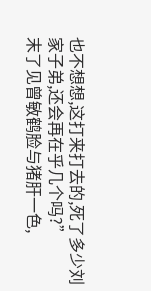也不想想,这打来打去的,死了多少刘家子弟,还会再在乎几个吗?”
末了见曾敏鹤脸与猪肝一色,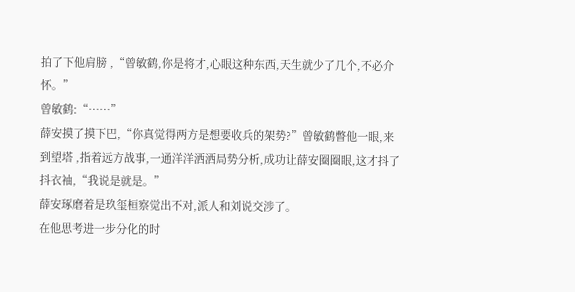拍了下他肩膀 ,“曾敏鹤,你是将才,心眼这种东西,天生就少了几个,不必介怀。”
曾敏鹤:“……”
薛安摸了摸下巴,“你真觉得两方是想要收兵的架势?”曾敏鹤瞥他一眼,来到望塔 ,指着远方战事,一通洋洋洒洒局势分析,成功让薛安圈圈眼,这才抖了抖衣袖,“我说是就是。”
薛安琢磨着是玖玺桓察觉出不对,派人和刘说交涉了。
在他思考进一步分化的时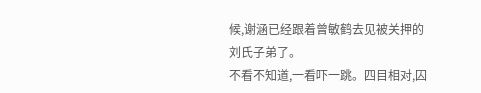候,谢涵已经跟着曾敏鹤去见被关押的刘氏子弟了。
不看不知道,一看吓一跳。四目相对,囚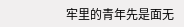牢里的青年先是面无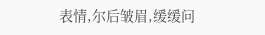表情,尔后皱眉,缓缓问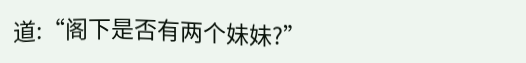道:“阁下是否有两个妹妹?”